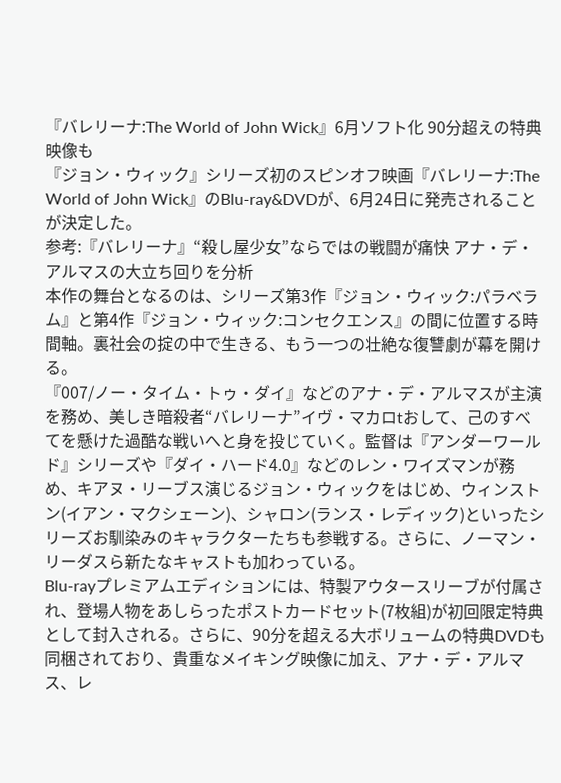『バレリーナ:The World of John Wick』6月ソフト化 90分超えの特典映像も
『ジョン・ウィック』シリーズ初のスピンオフ映画『バレリーナ:The World of John Wick』のBlu-ray&DVDが、6月24日に発売されることが決定した。
参考:『バレリーナ』“殺し屋少女”ならではの戦闘が痛快 アナ・デ・アルマスの大立ち回りを分析
本作の舞台となるのは、シリーズ第3作『ジョン・ウィック:パラベラム』と第4作『ジョン・ウィック:コンセクエンス』の間に位置する時間軸。裏社会の掟の中で生きる、もう一つの壮絶な復讐劇が幕を開ける。
『007/ノー・タイム・トゥ・ダイ』などのアナ・デ・アルマスが主演を務め、美しき暗殺者“バレリーナ”イヴ・マカロtおして、己のすべてを懸けた過酷な戦いへと身を投じていく。監督は『アンダーワールド』シリーズや『ダイ・ハード4.0』などのレン・ワイズマンが務め、キアヌ・リーブス演じるジョン・ウィックをはじめ、ウィンストン(イアン・マクシェーン)、シャロン(ランス・レディック)といったシリーズお馴染みのキャラクターたちも参戦する。さらに、ノーマン・リーダスら新たなキャストも加わっている。
Blu-rayプレミアムエディションには、特製アウタースリーブが付属され、登場人物をあしらったポストカードセット(7枚組)が初回限定特典として封入される。さらに、90分を超える大ボリュームの特典DVDも同梱されており、貴重なメイキング映像に加え、アナ・デ・アルマス、レ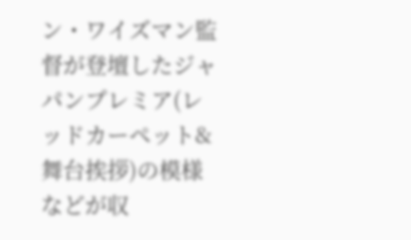ン・ワイズマン監督が登壇したジャパンプレミア(レッドカーペット&舞台挨拶)の模様などが収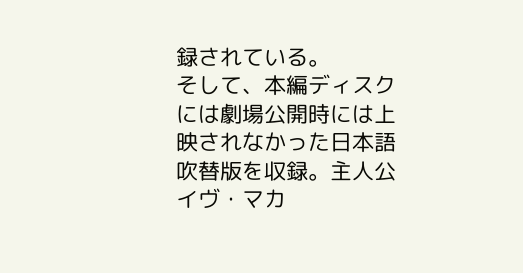録されている。
そして、本編ディスクには劇場公開時には上映されなかった日本語吹替版を収録。主人公イヴ・マカ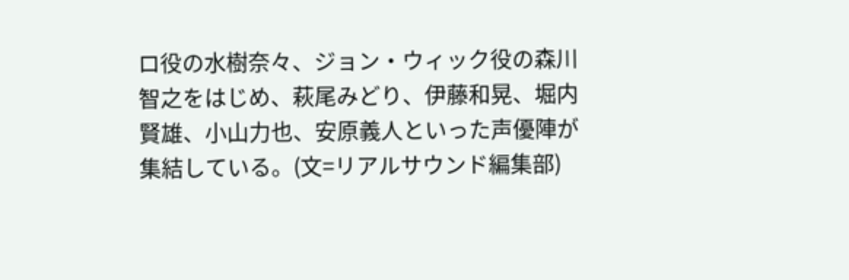ロ役の水樹奈々、ジョン・ウィック役の森川智之をはじめ、萩尾みどり、伊藤和晃、堀内賢雄、小山力也、安原義人といった声優陣が集結している。(文=リアルサウンド編集部)